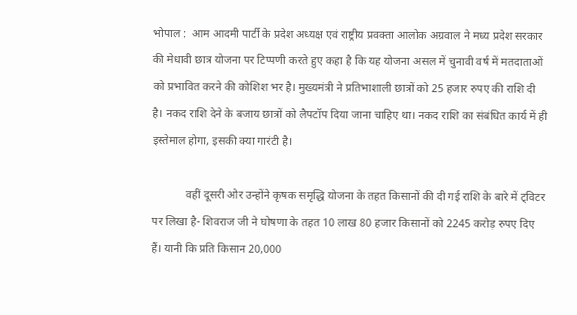भोपाल :  आम आदमी पार्टी के प्रदेश अध्यक्ष एवं राष्ट्रीय प्रवक्ता आलोक अग्रवाल ने मध्य प्रदेश सरकार की मेधावी छात्र योजना पर टिप्पणी करते हुए कहा है कि यह योजना असल में चुनावी वर्ष में मतदाताओं को प्रभावित करने की कोशिश भर है। मुख्यमंत्री ने प्रतिभाशाली छात्रों को 25 हजार रुपए की राशि दी है। नकद राशि देने के बजाय छात्रों को लैपटॉप दिया जाना चाहिए था। नकद राशि का संबंधित कार्य में ही इस्तेमाल होगा, इसकी क्या गारंटी है।

            वहीं दूसरी ओर उन्होंने कृषक समृद्धि योजना के तहत किसानों की दी गई राशि के बारे में ट्विटर पर लिखा है- शिवराज जी ने घोषणा के तहत 10 लाख 80 हजार किसानों को 2245 करोड़ रुपए दिए हैं। यानी कि प्रति किसान 20,000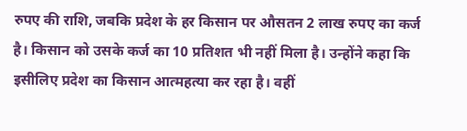रुपए की राशि, जबकि प्रदेश के हर किसान पर औसतन 2 लाख रुपए का कर्ज है। किसान को उसके कर्ज का 10 प्रतिशत भी नहीं मिला है। उन्होंने कहा कि इसीलिए प्रदेश का किसान आत्महत्या कर रहा है। वहीं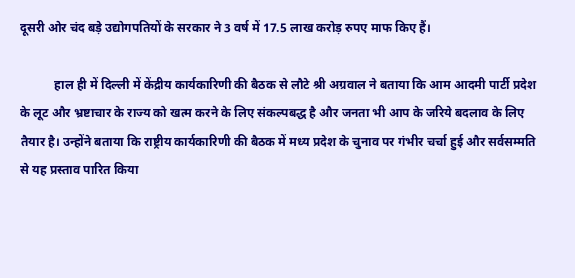दूसरी ओर चंद बड़े उद्योगपतियों के सरकार ने 3 वर्ष में 17.5 लाख करोड़ रुपए माफ किए हैं।

           हाल ही में दिल्ली में केंद्रीय कार्यकारिणी की बैठक से लौटे श्री अग्रवाल ने बताया कि आम आदमी पार्टी प्रदेश के लूट और भ्रष्टाचार के राज्य को खत्म करने के लिए संकल्पबद्ध है और जनता भी आप के जरिये बदलाव के लिए तैयार है। उन्होंने बताया कि राष्ट्रीय कार्यकारिणी की बैठक में मध्य प्रदेश के चुनाव पर गंभीर चर्चा हुई और सर्वसम्मति से यह प्रस्ताव पारित किया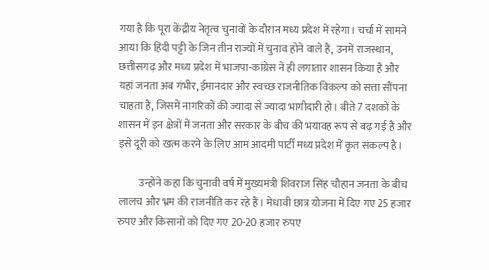गया है कि पूरा केंद्रीय नेतृत्व चुनावों के दौरान मध्य प्रदेश में रहेगा। चर्चा में सामने आया कि हिंदी पट्टी के जिन तीन राज्यों में चुनाव होने वाले हैं, उनमें राजस्थान, छत्तीसगढ़ और मध्य प्रदेश में भाजपा-कांग्रेस ने ही लगातार शासन किया है और यहां जनता अब गंभीर, ईमानदार और स्वच्छ राजनीतिक विकल्प को सत्ता सौंपना चाहता है, जिसमें नागरिकों की ज्यादा से ज्यादा भागीदारी हो। बीते 7 दशकों के शासन में इन क्षेत्रों में जनता और सरकार के बीच की भयावह रूप से बढ़ गई है और इसे दूरी को खत्म करने के लिए आम आदमी पार्टी मध्य प्रदेश में कृत संकल्प है।

          उन्होंने कहा कि चुनावी वर्ष में मुख्यमंत्री शिवराज सिंह चौहान जनता के बीच लालच और भ्रम की राजनीति कर रहे हैं। मेधावी छात्र योजना में दिए गए 25 हजार रुपए और किसानों को दिए गए 20-20 हजार रुपए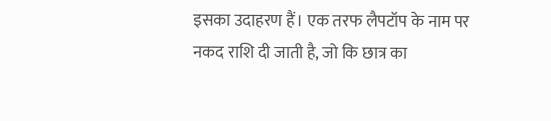इसका उदाहरण हैं। एक तरफ लैपटॉप के नाम पर नकद राशि दी जाती है, जो कि छात्र का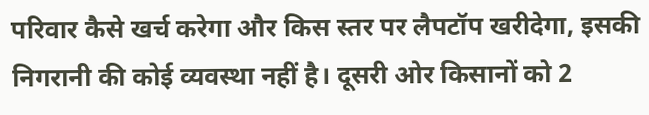परिवार कैसे खर्च करेगा और किस स्तर पर लैपटॉप खरीदेगा, इसकी निगरानी की कोई व्यवस्था नहीं है। दूसरी ओर किसानों को 2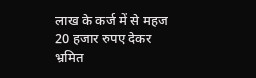लाख के कर्ज में से महज 20 हजार रुपए देकर भ्रमित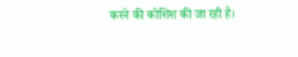करने की कोशिश की जा रही है।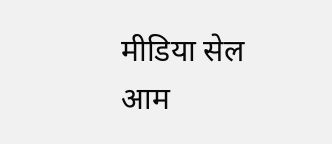मीडिया सेल
आम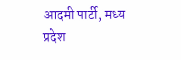आदमी पार्टी, मध्य प्रदेश